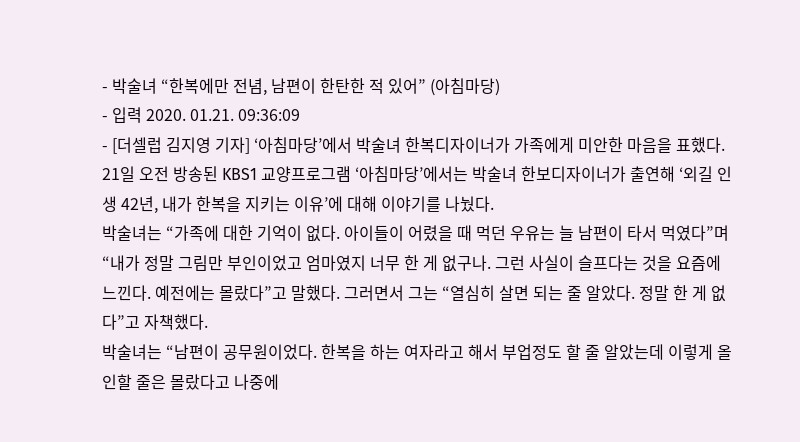- 박술녀 “한복에만 전념, 남편이 한탄한 적 있어” (아침마당)
- 입력 2020. 01.21. 09:36:09
- [더셀럽 김지영 기자] ‘아침마당’에서 박술녀 한복디자이너가 가족에게 미안한 마음을 표했다.
21일 오전 방송된 KBS1 교양프로그램 ‘아침마당’에서는 박술녀 한보디자이너가 출연해 ‘외길 인생 42년, 내가 한복을 지키는 이유’에 대해 이야기를 나눴다.
박술녀는 “가족에 대한 기억이 없다. 아이들이 어렸을 때 먹던 우유는 늘 남편이 타서 먹였다”며 “내가 정말 그림만 부인이었고 엄마였지 너무 한 게 없구나. 그런 사실이 슬프다는 것을 요즘에 느낀다. 예전에는 몰랐다”고 말했다. 그러면서 그는 “열심히 살면 되는 줄 알았다. 정말 한 게 없다”고 자책했다.
박술녀는 “남편이 공무원이었다. 한복을 하는 여자라고 해서 부업정도 할 줄 알았는데 이렇게 올인할 줄은 몰랐다고 나중에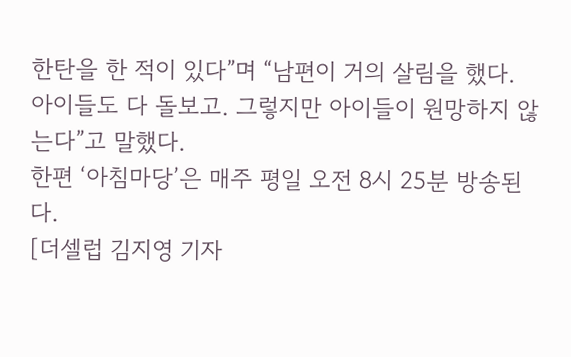한탄을 한 적이 있다”며 “남편이 거의 살림을 했다. 아이들도 다 돌보고. 그렇지만 아이들이 원망하지 않는다”고 말했다.
한편 ‘아침마당’은 매주 평일 오전 8시 25분 방송된다.
[더셀럽 김지영 기자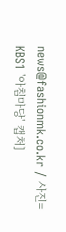news@fashionmk.co.kr / 사진= KBS1 '아침마당' 캡처]